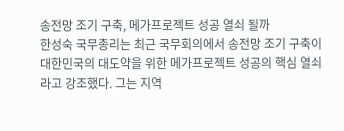송전망 조기 구축, 메가프로젝트 성공 열쇠 될까
한성숙 국무총리는 최근 국무회의에서 송전망 조기 구축이 대한민국의 대도약을 위한 메가프로젝트 성공의 핵심 열쇠라고 강조했다. 그는 지역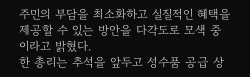주민의 부담을 최소화하고 실질적인 혜택을 제공할 수 있는 방안을 다각도로 모색 중이라고 밝혔다.
한 총리는 추석을 앞두고 성수품 공급 상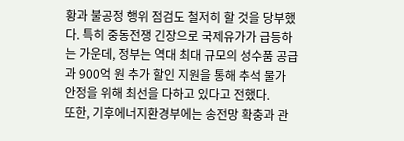황과 불공정 행위 점검도 철저히 할 것을 당부했다. 특히 중동전쟁 긴장으로 국제유가가 급등하는 가운데, 정부는 역대 최대 규모의 성수품 공급과 900억 원 추가 할인 지원을 통해 추석 물가 안정을 위해 최선을 다하고 있다고 전했다.
또한, 기후에너지환경부에는 송전망 확충과 관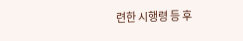련한 시행령 등 후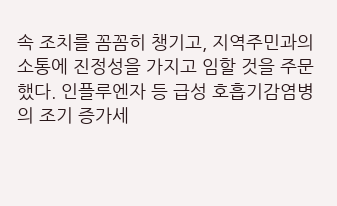속 조치를 꼼꼼히 챙기고, 지역주민과의 소통에 진정성을 가지고 임할 것을 주문했다. 인플루엔자 등 급성 호흡기감염병의 조기 증가세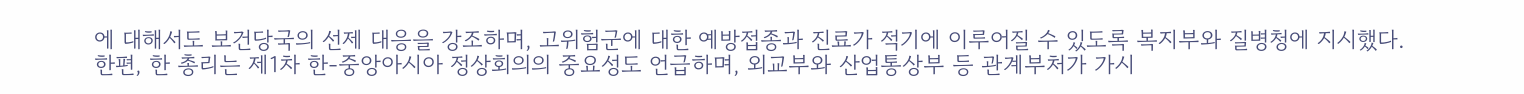에 대해서도 보건당국의 선제 대응을 강조하며, 고위험군에 대한 예방접종과 진료가 적기에 이루어질 수 있도록 복지부와 질병청에 지시했다.
한편, 한 총리는 제1차 한-중앙아시아 정상회의의 중요성도 언급하며, 외교부와 산업통상부 등 관계부처가 가시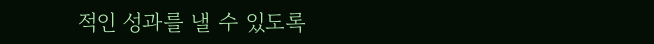적인 성과를 낼 수 있도록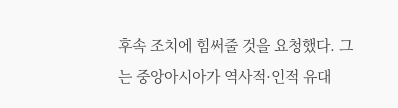후속 조치에 힘써줄 것을 요청했다. 그는 중앙아시아가 역사적·인적 유대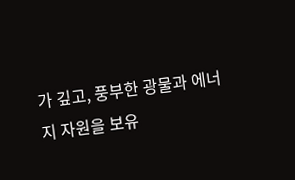가 깊고, 풍부한 광물과 에너지 자원을 보유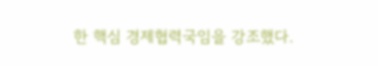한 핵심 경제협력국임을 강조했다.